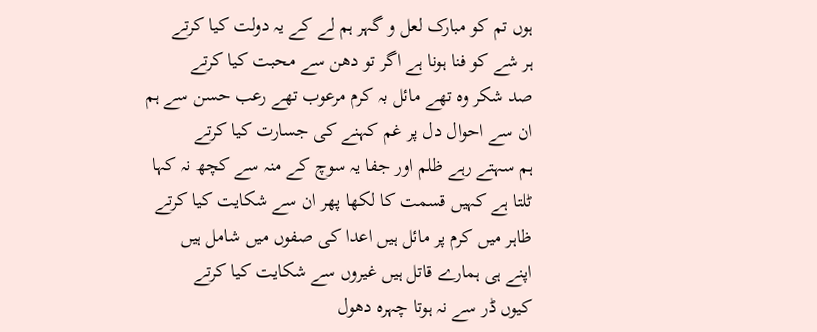ہوں تم کو مبارک لعل و گہر ہم لے کے یہ دولت کیا کرتے
ہر شے کو فنا ہونا ہے اگر تو دھن سے محبت کیا کرتے
صد شکر وہ تھے مائل بہ کرم مرعوب تھے رعب حسن سے ہم
ان سے احوال دل پر غم کہنے کی جسارت کیا کرتے
ہم سہتے رہے ظلم اور جفا یہ سوچ کے منہ سے کچھ نہ کہا
ٹلتا ہے کہیں قسمت کا لکھا پھر ان سے شکایت کیا کرتے
ظاہر میں کرم پر مائل ہیں اعدا کی صفوں میں شامل ہیں
اپنے ہی ہمارے قاتل ہیں غیروں سے شکایت کیا کرتے
کیوں ڈر سے نہ ہوتا چہرہ دھول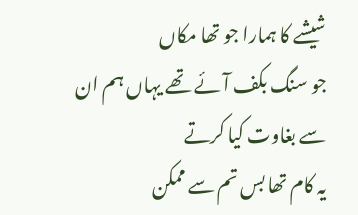شیشے کا ہمارا جو تھا مکاں
جو سنگ بکف آئے تھے یہاں ہم ان سے بغاوت کیا کرتے
یہ کام تھا بس تم سے ممکن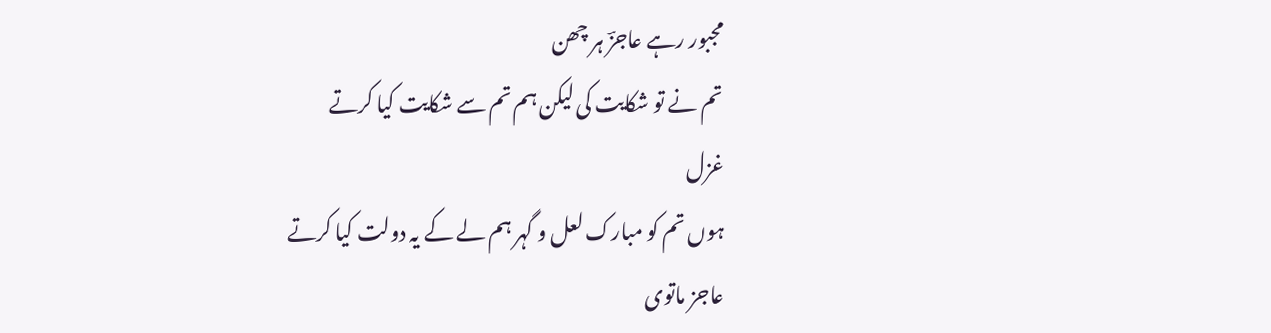مجبور رہے عاجزؔ ہر چھن
تم نے تو شکایت کی لیکن ہم تم سے شکایت کیا کرتے
غزل
ہوں تم کو مبارک لعل و گہر ہم لے کے یہ دولت کیا کرتے
عاجز ماتوی